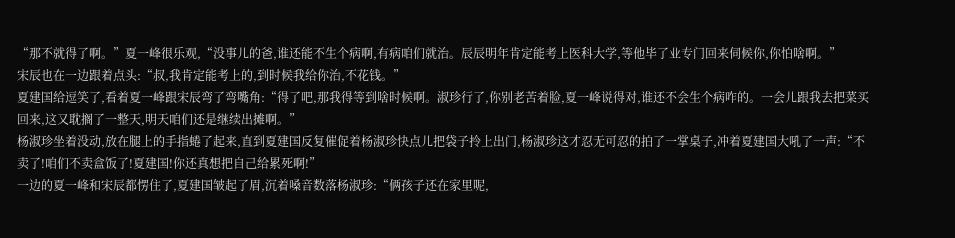“那不就得了啊。”夏一峰很乐观,“没事儿的爸,谁还能不生个病啊,有病咱们就治。辰辰明年肯定能考上医科大学,等他毕了业专门回来伺候你,你怕啥啊。”
宋辰也在一边跟着点头:“叔,我肯定能考上的,到时候我给你治,不花钱。”
夏建国给逗笑了,看着夏一峰跟宋辰弯了弯嘴角:“得了吧,那我得等到啥时候啊。淑珍行了,你别老苦着脸,夏一峰说得对,谁还不会生个病咋的。一会儿跟我去把菜买回来,这又耽搁了一整天,明天咱们还是继续出摊啊。”
杨淑珍坐着没动,放在腿上的手指蜷了起来,直到夏建国反复催促着杨淑珍快点儿把袋子拎上出门,杨淑珍这才忍无可忍的拍了一掌桌子,冲着夏建国大吼了一声:“不卖了!咱们不卖盒饭了!夏建国!你还真想把自己给累死啊!”
一边的夏一峰和宋辰都愣住了,夏建国皱起了眉,沉着嗓音数落杨淑珍:“俩孩子还在家里呢,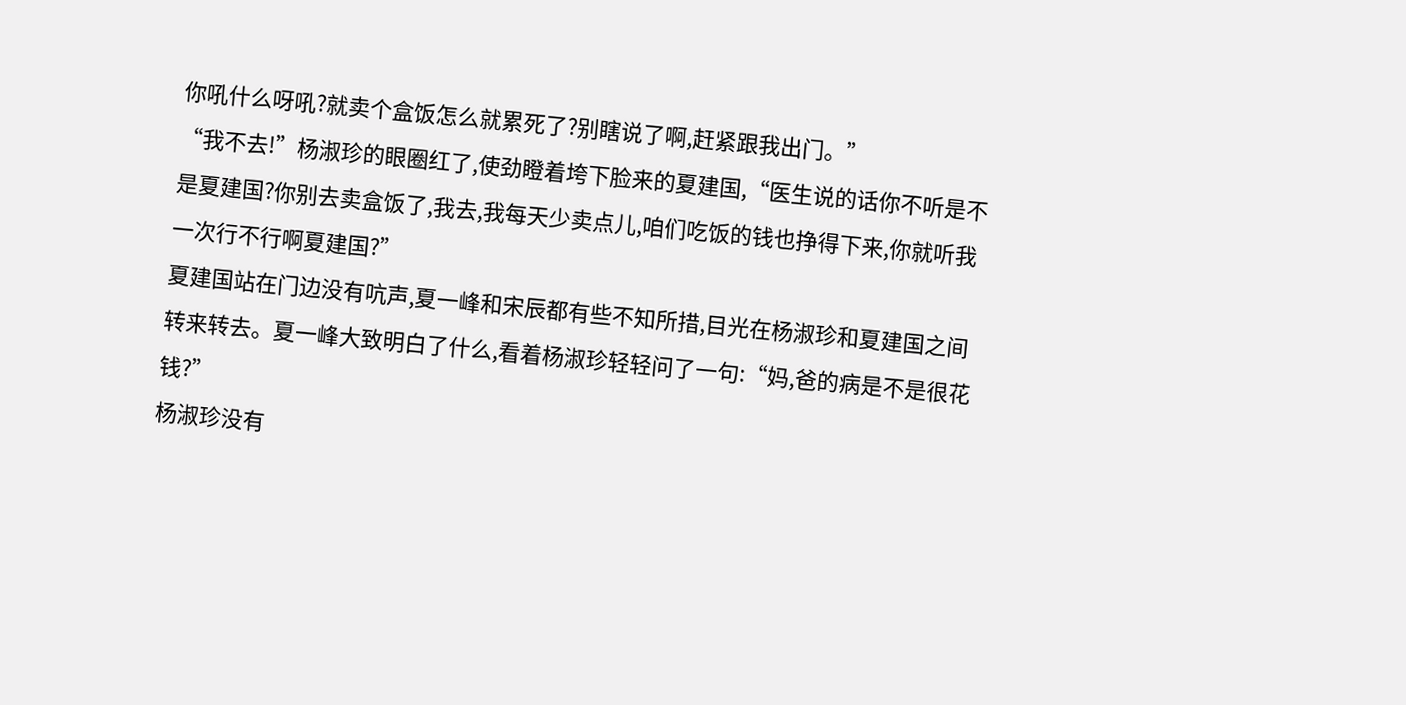你吼什么呀吼?就卖个盒饭怎么就累死了?别瞎说了啊,赶紧跟我出门。”
“我不去!”杨淑珍的眼圈红了,使劲瞪着垮下脸来的夏建国,“医生说的话你不听是不是夏建国?你别去卖盒饭了,我去,我每天少卖点儿,咱们吃饭的钱也挣得下来,你就听我一次行不行啊夏建国?”
夏建国站在门边没有吭声,夏一峰和宋辰都有些不知所措,目光在杨淑珍和夏建国之间转来转去。夏一峰大致明白了什么,看着杨淑珍轻轻问了一句:“妈,爸的病是不是很花钱?”
杨淑珍没有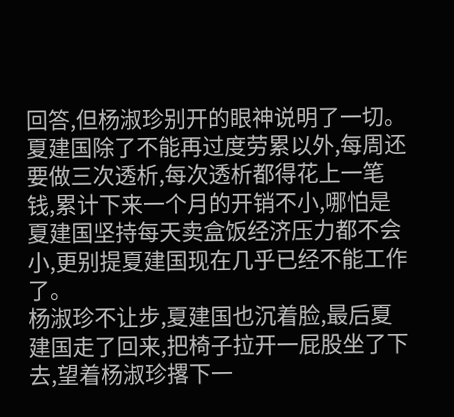回答,但杨淑珍别开的眼神说明了一切。夏建国除了不能再过度劳累以外,每周还要做三次透析,每次透析都得花上一笔钱,累计下来一个月的开销不小,哪怕是夏建国坚持每天卖盒饭经济压力都不会小,更别提夏建国现在几乎已经不能工作了。
杨淑珍不让步,夏建国也沉着脸,最后夏建国走了回来,把椅子拉开一屁股坐了下去,望着杨淑珍撂下一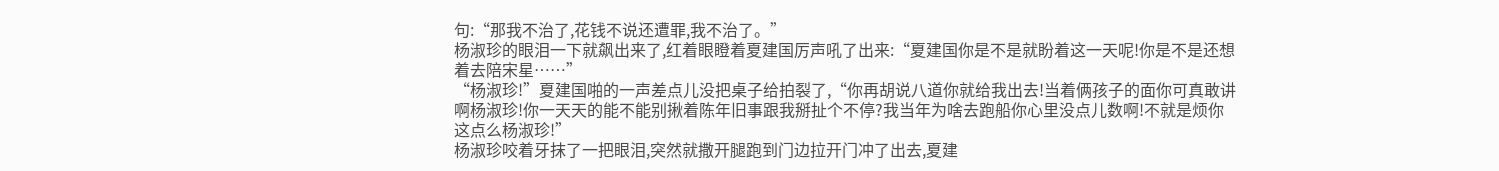句:“那我不治了,花钱不说还遭罪,我不治了。”
杨淑珍的眼泪一下就飙出来了,红着眼瞪着夏建国厉声吼了出来:“夏建国你是不是就盼着这一天呢!你是不是还想着去陪宋星……”
“杨淑珍!”夏建国啪的一声差点儿没把桌子给拍裂了,“你再胡说八道你就给我出去!当着俩孩子的面你可真敢讲啊杨淑珍!你一天天的能不能别揪着陈年旧事跟我掰扯个不停?我当年为啥去跑船你心里没点儿数啊!不就是烦你这点么杨淑珍!”
杨淑珍咬着牙抹了一把眼泪,突然就撒开腿跑到门边拉开门冲了出去,夏建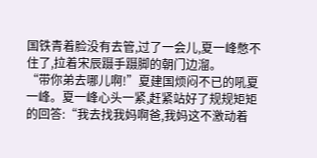国铁青着脸没有去管,过了一会儿,夏一峰憋不住了,拉着宋辰蹑手蹑脚的朝门边溜。
“带你弟去哪儿啊!”夏建国烦闷不已的吼夏一峰。夏一峰心头一紧,赶紧站好了规规矩矩的回答:“我去找我妈啊爸,我妈这不激动着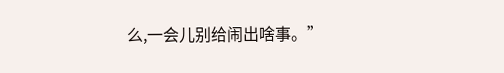么,一会儿别给闹出啥事。”